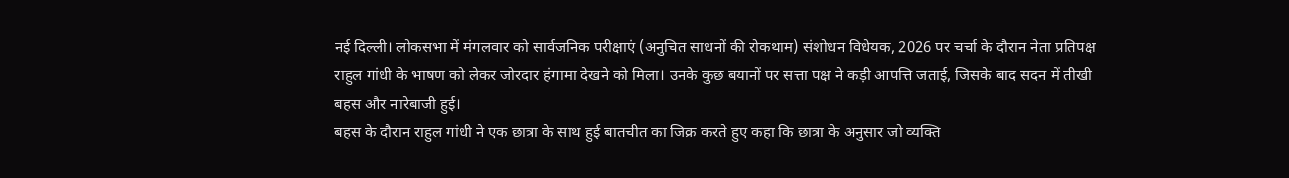नई दिल्ली। लोकसभा में मंगलवार को सार्वजनिक परीक्षाएं (अनुचित साधनों की रोकथाम) संशोधन विधेयक, 2026 पर चर्चा के दौरान नेता प्रतिपक्ष राहुल गांधी के भाषण को लेकर जोरदार हंगामा देखने को मिला। उनके कुछ बयानों पर सत्ता पक्ष ने कड़ी आपत्ति जताई, जिसके बाद सदन में तीखी बहस और नारेबाजी हुई।
बहस के दौरान राहुल गांधी ने एक छात्रा के साथ हुई बातचीत का जिक्र करते हुए कहा कि छात्रा के अनुसार जो व्यक्ति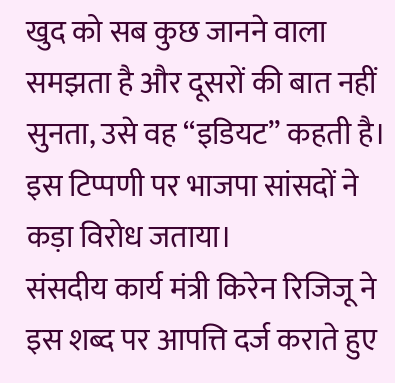खुद को सब कुछ जानने वाला समझता है और दूसरों की बात नहीं सुनता, उसे वह “इडियट” कहती है। इस टिप्पणी पर भाजपा सांसदों ने कड़ा विरोध जताया।
संसदीय कार्य मंत्री किरेन रिजिजू ने इस शब्द पर आपत्ति दर्ज कराते हुए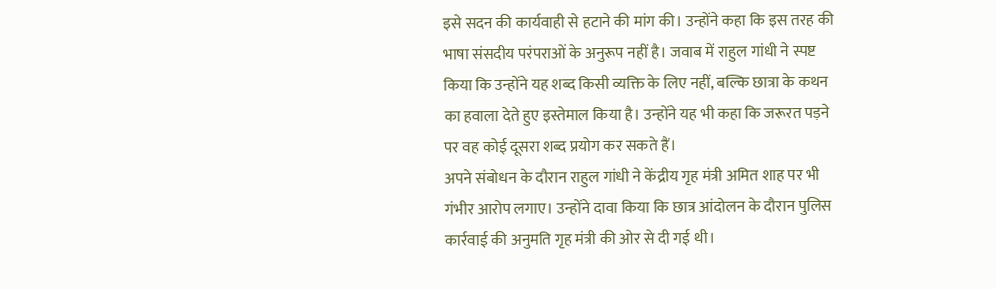इसे सदन की कार्यवाही से हटाने की मांग की। उन्होंने कहा कि इस तरह की भाषा संसदीय परंपराओं के अनुरूप नहीं है। जवाब में राहुल गांधी ने स्पष्ट किया कि उन्होंने यह शब्द किसी व्यक्ति के लिए नहीं, बल्कि छात्रा के कथन का हवाला देते हुए इस्तेमाल किया है। उन्होंने यह भी कहा कि जरूरत पड़ने पर वह कोई दूसरा शब्द प्रयोग कर सकते हैं।
अपने संबोधन के दौरान राहुल गांधी ने केंद्रीय गृह मंत्री अमित शाह पर भी गंभीर आरोप लगाए। उन्होंने दावा किया कि छात्र आंदोलन के दौरान पुलिस कार्रवाई की अनुमति गृह मंत्री की ओर से दी गई थी।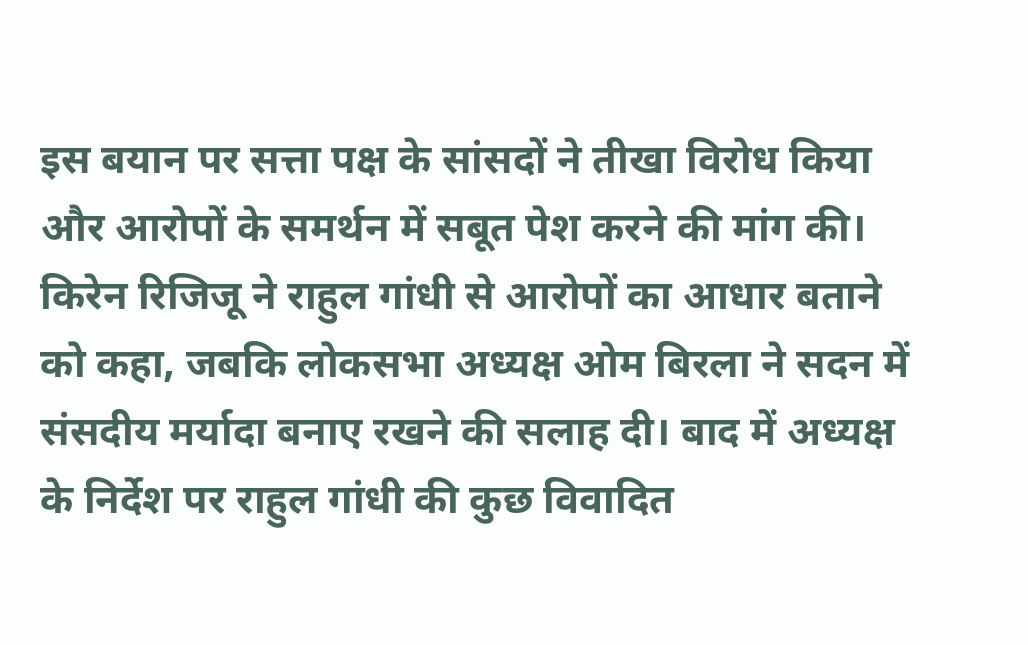इस बयान पर सत्ता पक्ष के सांसदों ने तीखा विरोध किया और आरोपों के समर्थन में सबूत पेश करने की मांग की।
किरेन रिजिजू ने राहुल गांधी से आरोपों का आधार बताने को कहा, जबकि लोकसभा अध्यक्ष ओम बिरला ने सदन में संसदीय मर्यादा बनाए रखने की सलाह दी। बाद में अध्यक्ष के निर्देश पर राहुल गांधी की कुछ विवादित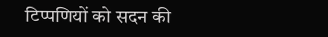टिप्पणियों को सदन की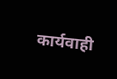कार्यवाही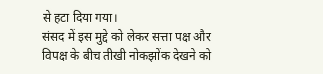से हटा दिया गया।
संसद में इस मुद्दे को लेकर सत्ता पक्ष और विपक्ष के बीच तीखी नोकझोंक देखने को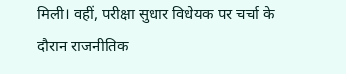मिली। वहीं, परीक्षा सुधार विधेयक पर चर्चा के दौरान राजनीतिक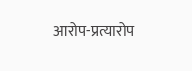आरोप-प्रत्यारोप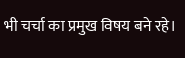भी चर्चा का प्रमुख विषय बने रहे।